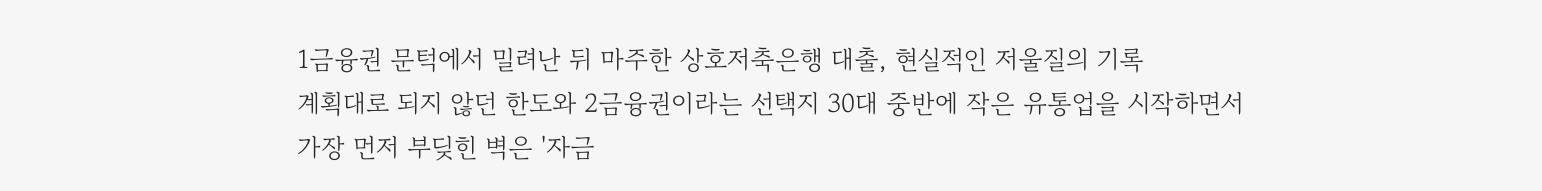1금융권 문턱에서 밀려난 뒤 마주한 상호저축은행 대출, 현실적인 저울질의 기록
계획대로 되지 않던 한도와 2금융권이라는 선택지 30대 중반에 작은 유통업을 시작하면서 가장 먼저 부딪힌 벽은 '자금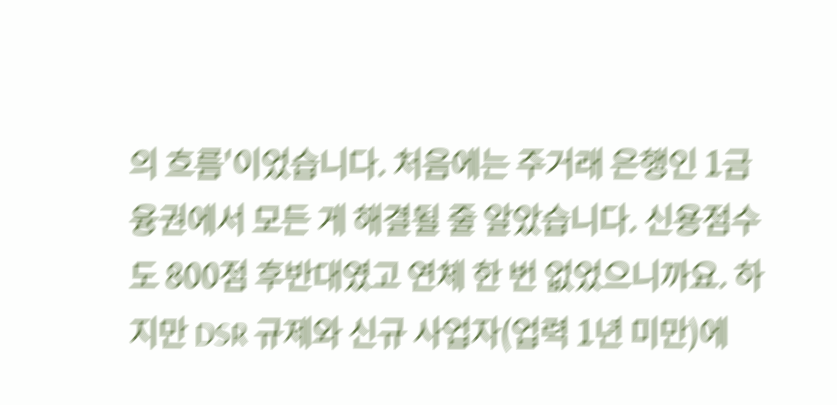의 흐름'이었습니다. 처음에는 주거래 은행인 1금융권에서 모든 게 해결될 줄 알았습니다. 신용점수도 800점 후반대였고 연체 한 번 없었으니까요. 하지만 DSR 규제와 신규 사업자(업력 1년 미만)에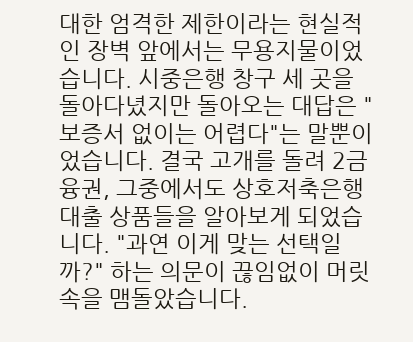대한 엄격한 제한이라는 현실적인 장벽 앞에서는 무용지물이었습니다. 시중은행 창구 세 곳을 돌아다녔지만 돌아오는 대답은 "보증서 없이는 어렵다"는 말뿐이었습니다. 결국 고개를 돌려 2금융권, 그중에서도 상호저축은행대출 상품들을 알아보게 되었습니다. "과연 이게 맞는 선택일까?" 하는 의문이 끊임없이 머릿속을 맴돌았습니다.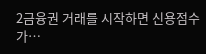2금융권 거래를 시작하면 신용점수가…